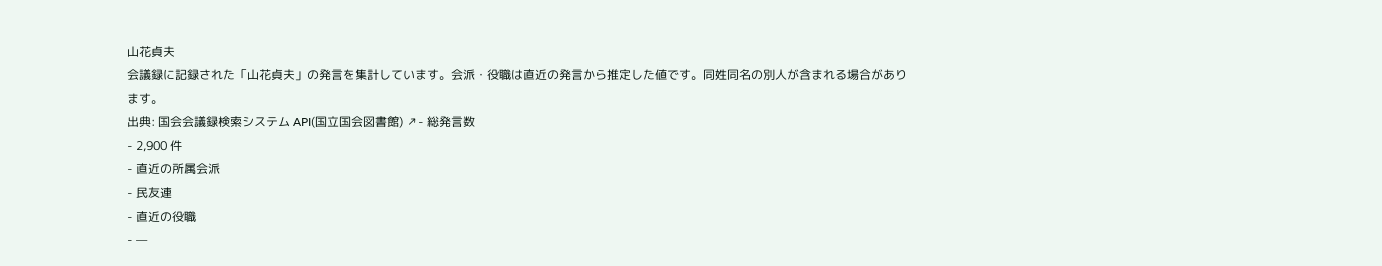山花貞夫
会議録に記録された「山花貞夫」の発言を集計しています。会派・役職は直近の発言から推定した値です。同姓同名の別人が含まれる場合があります。
出典: 国会会議録検索システム API(国立国会図書館) ↗- 総発言数
- 2,900 件
- 直近の所属会派
- 民友連
- 直近の役職
- —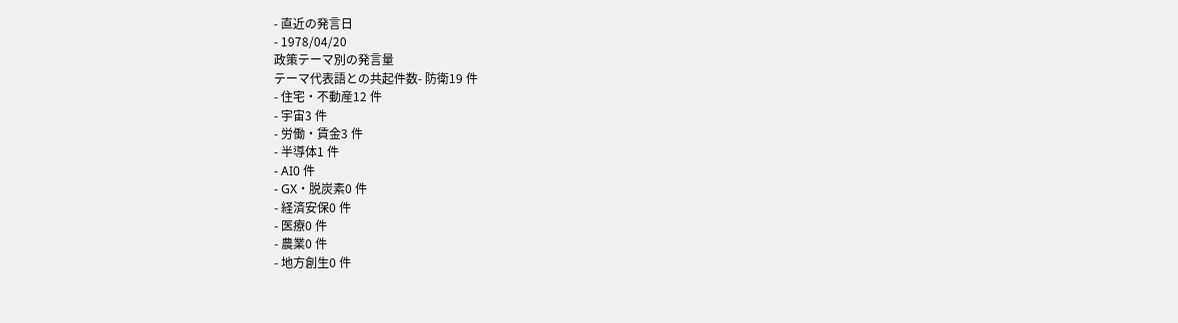- 直近の発言日
- 1978/04/20
政策テーマ別の発言量
テーマ代表語との共起件数- 防衛19 件
- 住宅・不動産12 件
- 宇宙3 件
- 労働・賃金3 件
- 半導体1 件
- AI0 件
- GX・脱炭素0 件
- 経済安保0 件
- 医療0 件
- 農業0 件
- 地方創生0 件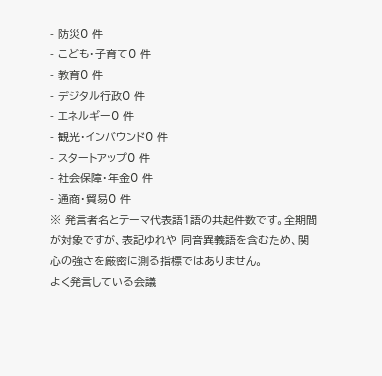- 防災0 件
- こども・子育て0 件
- 教育0 件
- デジタル行政0 件
- エネルギー0 件
- 観光・インバウンド0 件
- スタートアップ0 件
- 社会保障・年金0 件
- 通商・貿易0 件
※ 発言者名とテーマ代表語1語の共起件数です。全期間が対象ですが、表記ゆれや 同音異義語を含むため、関心の強さを厳密に測る指標ではありません。
よく発言している会議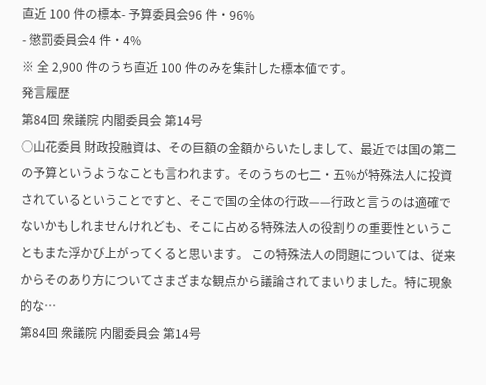直近 100 件の標本- 予算委員会96 件・96%
- 懲罰委員会4 件・4%
※ 全 2,900 件のうち直近 100 件のみを集計した標本値です。
発言履歴
第84回 衆議院 内閣委員会 第14号
○山花委員 財政投融資は、その巨額の金額からいたしまして、最近では国の第二の予算というようなことも言われます。そのうちの七二・五%が特殊法人に投資されているということですと、そこで国の全体の行政——行政と言うのは適確でないかもしれませんけれども、そこに占める特殊法人の役割りの重要性ということもまた浮かび上がってくると思います。 この特殊法人の問題については、従来からそのあり方についてさまざまな観点から議論されてまいりました。特に現象的な…
第84回 衆議院 内閣委員会 第14号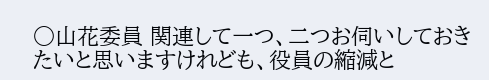○山花委員 関連して一つ、二つお伺いしておきたいと思いますけれども、役員の縮減と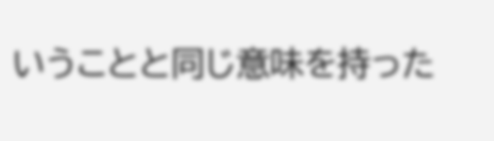いうことと同じ意味を持った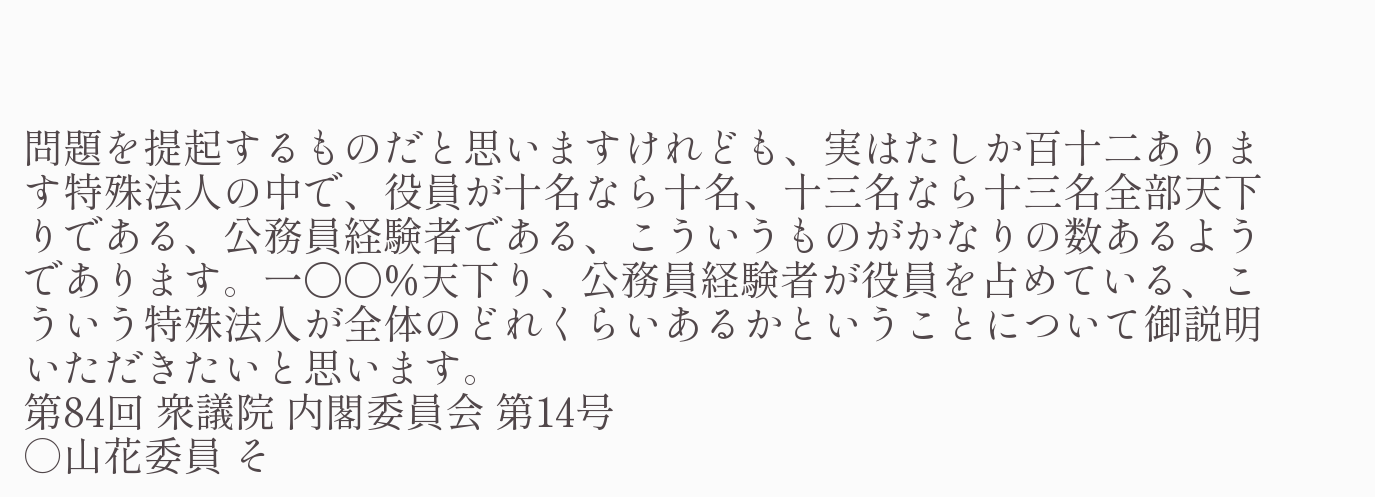問題を提起するものだと思いますけれども、実はたしか百十二あります特殊法人の中で、役員が十名なら十名、十三名なら十三名全部天下りである、公務員経験者である、こういうものがかなりの数あるようであります。一〇〇%天下り、公務員経験者が役員を占めている、こういう特殊法人が全体のどれくらいあるかということについて御説明いただきたいと思います。
第84回 衆議院 内閣委員会 第14号
○山花委員 そ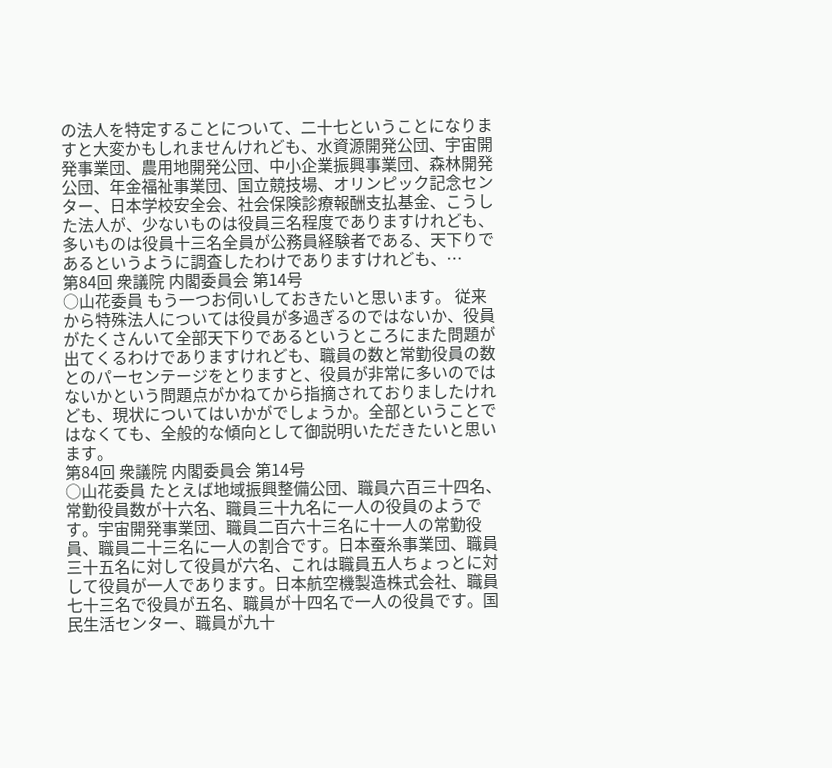の法人を特定することについて、二十七ということになりますと大変かもしれませんけれども、水資源開発公団、宇宙開発事業団、農用地開発公団、中小企業振興事業団、森林開発公団、年金福祉事業団、国立競技場、オリンピック記念センター、日本学校安全会、社会保険診療報酬支払基金、こうした法人が、少ないものは役員三名程度でありますけれども、多いものは役員十三名全員が公務員経験者である、天下りであるというように調査したわけでありますけれども、…
第84回 衆議院 内閣委員会 第14号
○山花委員 もう一つお伺いしておきたいと思います。 従来から特殊法人については役員が多過ぎるのではないか、役員がたくさんいて全部天下りであるというところにまた問題が出てくるわけでありますけれども、職員の数と常勤役員の数とのパーセンテージをとりますと、役員が非常に多いのではないかという問題点がかねてから指摘されておりましたけれども、現状についてはいかがでしょうか。全部ということではなくても、全般的な傾向として御説明いただきたいと思います。
第84回 衆議院 内閣委員会 第14号
○山花委員 たとえば地域振興整備公団、職員六百三十四名、常勤役員数が十六名、職員三十九名に一人の役員のようです。宇宙開発事業団、職員二百六十三名に十一人の常勤役員、職員二十三名に一人の割合です。日本蚕糸事業団、職員三十五名に対して役員が六名、これは職員五人ちょっとに対して役員が一人であります。日本航空機製造株式会社、職員七十三名で役員が五名、職員が十四名で一人の役員です。国民生活センター、職員が九十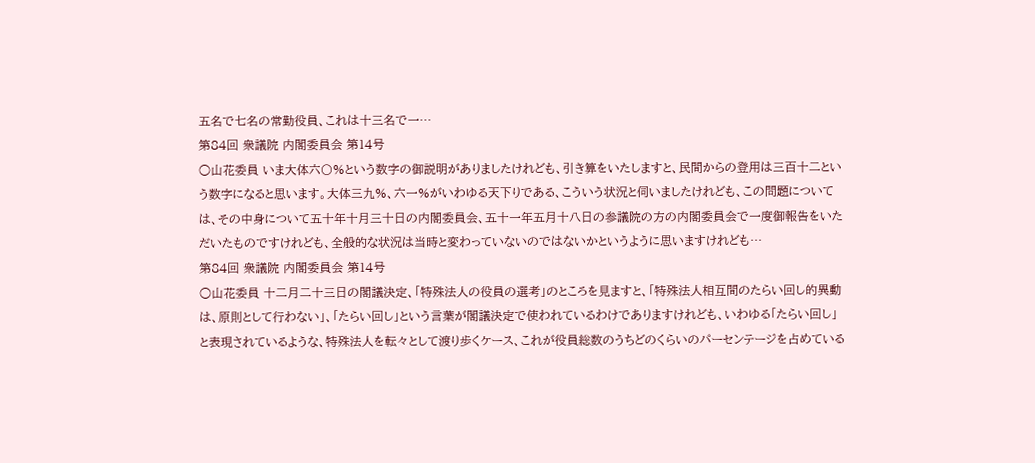五名で七名の常勤役員、これは十三名で一…
第84回 衆議院 内閣委員会 第14号
○山花委員 いま大体六〇%という数字の御説明がありましたけれども、引き算をいたしますと、民間からの登用は三百十二という数字になると思います。大体三九%、六一%がいわゆる天下りである、こういう状況と伺いましたけれども、この問題については、その中身について五十年十月三十日の内閣委員会、五十一年五月十八日の参議院の方の内閣委員会で一度御報告をいただいたものですけれども、全般的な状況は当時と変わっていないのではないかというように思いますけれども…
第84回 衆議院 内閣委員会 第14号
○山花委員 十二月二十三日の閣議決定、「特殊法人の役員の選考」のところを見ますと、「特殊法人相互間のたらい回し的異動は、原則として行わない」、「たらい回し」という言葉が閣議決定で使われているわけでありますけれども、いわゆる「たらい回し」と表現されているような、特殊法人を転々として渡り歩くケース、これが役員総数のうちどのくらいのパーセンテージを占めている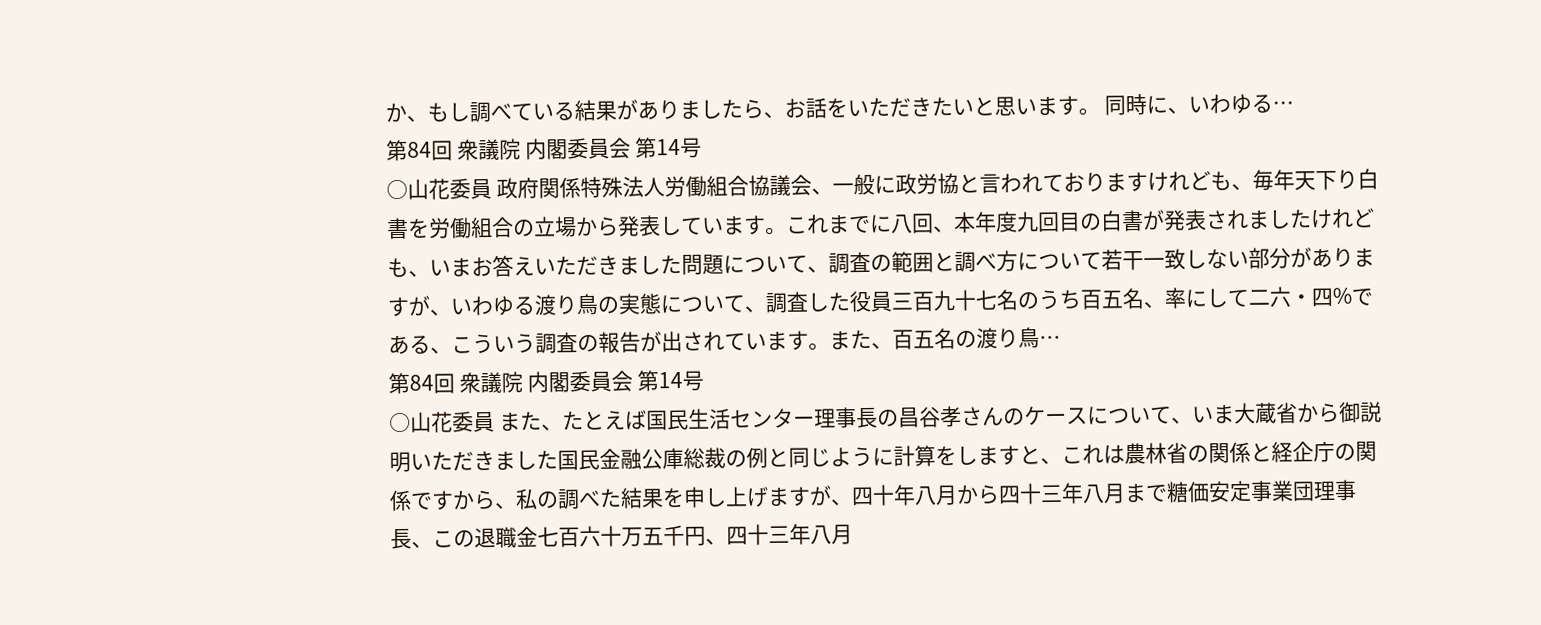か、もし調べている結果がありましたら、お話をいただきたいと思います。 同時に、いわゆる…
第84回 衆議院 内閣委員会 第14号
○山花委員 政府関係特殊法人労働組合協議会、一般に政労協と言われておりますけれども、毎年天下り白書を労働組合の立場から発表しています。これまでに八回、本年度九回目の白書が発表されましたけれども、いまお答えいただきました問題について、調査の範囲と調べ方について若干一致しない部分がありますが、いわゆる渡り鳥の実態について、調査した役員三百九十七名のうち百五名、率にして二六・四%である、こういう調査の報告が出されています。また、百五名の渡り鳥…
第84回 衆議院 内閣委員会 第14号
○山花委員 また、たとえば国民生活センター理事長の昌谷孝さんのケースについて、いま大蔵省から御説明いただきました国民金融公庫総裁の例と同じように計算をしますと、これは農林省の関係と経企庁の関係ですから、私の調べた結果を申し上げますが、四十年八月から四十三年八月まで糖価安定事業団理事長、この退職金七百六十万五千円、四十三年八月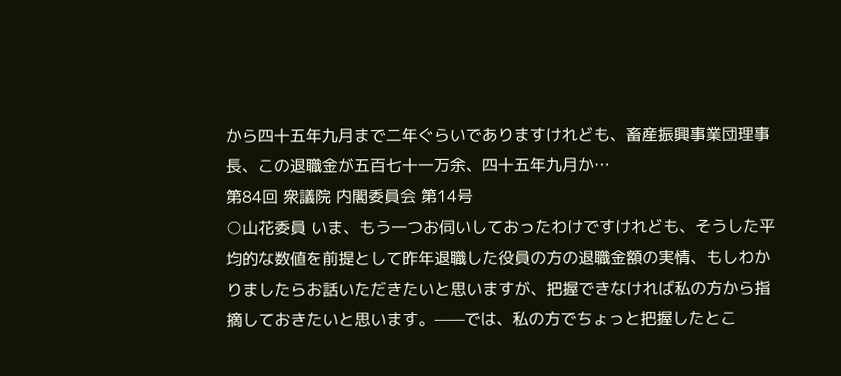から四十五年九月まで二年ぐらいでありますけれども、畜産振興事業団理事長、この退職金が五百七十一万余、四十五年九月か…
第84回 衆議院 内閣委員会 第14号
○山花委員 いま、もう一つお伺いしておったわけですけれども、そうした平均的な数値を前提として昨年退職した役員の方の退職金額の実情、もしわかりましたらお話いただきたいと思いますが、把握できなければ私の方から指摘しておきたいと思います。——では、私の方でちょっと把握したとこ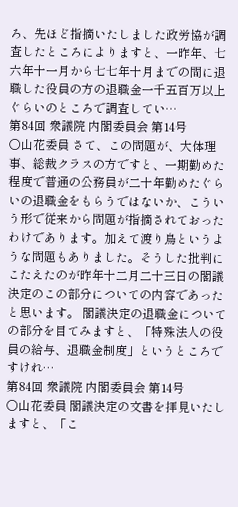ろ、先ほど指摘いたしました政労協が調査したところによりますと、一昨年、七六年十一月から七七年十月までの間に退職した役員の方の退職金一千五百万以上ぐらいのところで調査してい…
第84回 衆議院 内閣委員会 第14号
○山花委員 さて、この問題が、大体理事、総裁クラスの方ですと、一期勤めた程度で普通の公務員が二十年勤めたぐらいの退職金をもらうではないか、こういう形で従来から問題が指摘されておったわけであります。加えて渡り鳥というような問題もありました。そうした批判にこたえたのが昨年十二月二十三日の閣議決定のこの部分についての内容であったと思います。 閣議決定の退職金についての部分を目てみますと、「特殊法人の役員の給与、退職金制度」というところですけれ…
第84回 衆議院 内閣委員会 第14号
○山花委員 閣議決定の文書を拝見いたしますと、「こ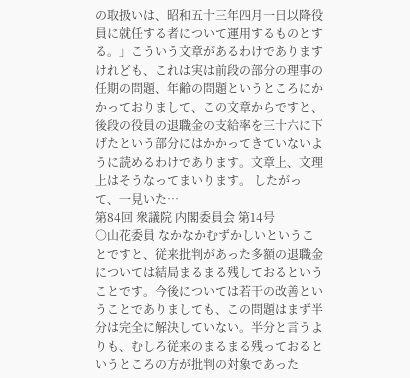の取扱いは、昭和五十三年四月一日以降役員に就任する者について運用するものとする。」こういう文章があるわけでありますけれども、これは実は前段の部分の理事の任期の問題、年齢の問題というところにかかっておりまして、この文章からですと、後段の役員の退職金の支給率を三十六に下げたという部分にはかかってきていないように読めるわけであります。文章上、文理上はそうなってまいります。 したがって、一見いた…
第84回 衆議院 内閣委員会 第14号
○山花委員 なかなかむずかしいということですと、従来批判があった多額の退職金については結局まるまる残しておるということです。今後については若干の改善ということでありましても、この問題はまず半分は完全に解決していない。半分と言うよりも、むしろ従来のまるまる残っておるというところの方が批判の対象であった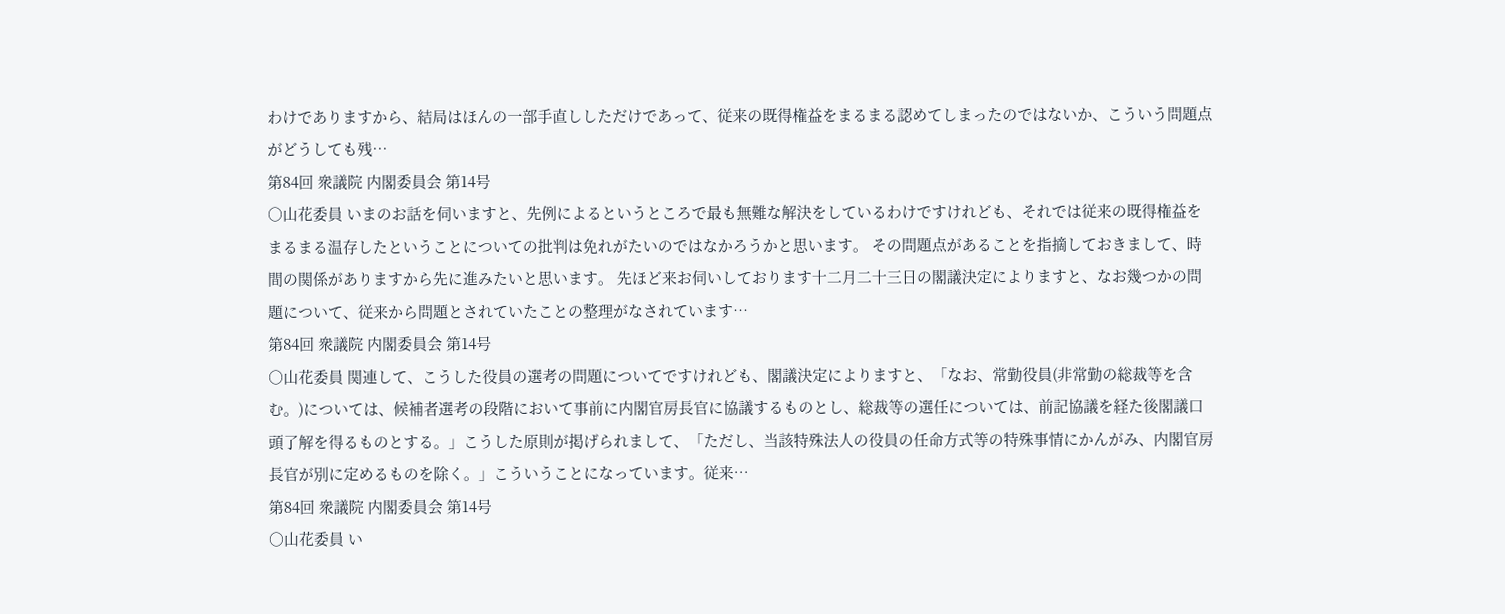わけでありますから、結局はほんの一部手直ししただけであって、従来の既得権益をまるまる認めてしまったのではないか、こういう問題点がどうしても残…
第84回 衆議院 内閣委員会 第14号
○山花委員 いまのお話を伺いますと、先例によるというところで最も無難な解決をしているわけですけれども、それでは従来の既得権益をまるまる温存したということについての批判は免れがたいのではなかろうかと思います。 その問題点があることを指摘しておきまして、時間の関係がありますから先に進みたいと思います。 先ほど来お伺いしております十二月二十三日の閣議決定によりますと、なお幾つかの問題について、従来から問題とされていたことの整理がなされています…
第84回 衆議院 内閣委員会 第14号
○山花委員 関連して、こうした役員の選考の問題についてですけれども、閣議決定によりますと、「なお、常勤役員(非常勤の総裁等を含む。)については、候補者選考の段階において事前に内閣官房長官に協議するものとし、総裁等の選任については、前記協議を経た後閣議口頭了解を得るものとする。」こうした原則が掲げられまして、「ただし、当該特殊法人の役員の任命方式等の特殊事情にかんがみ、内閣官房長官が別に定めるものを除く。」こういうことになっています。従来…
第84回 衆議院 内閣委員会 第14号
○山花委員 い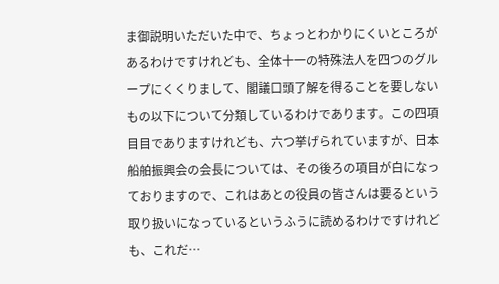ま御説明いただいた中で、ちょっとわかりにくいところがあるわけですけれども、全体十一の特殊法人を四つのグループにくくりまして、閣議口頭了解を得ることを要しないもの以下について分類しているわけであります。この四項目目でありますけれども、六つ挙げられていますが、日本船舶振興会の会長については、その後ろの項目が白になっておりますので、これはあとの役員の皆さんは要るという取り扱いになっているというふうに読めるわけですけれども、これだ…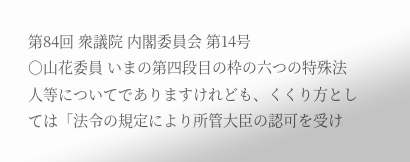第84回 衆議院 内閣委員会 第14号
○山花委員 いまの第四段目の枠の六つの特殊法人等についてでありますけれども、くくり方としては「法令の規定により所管大臣の認可を受け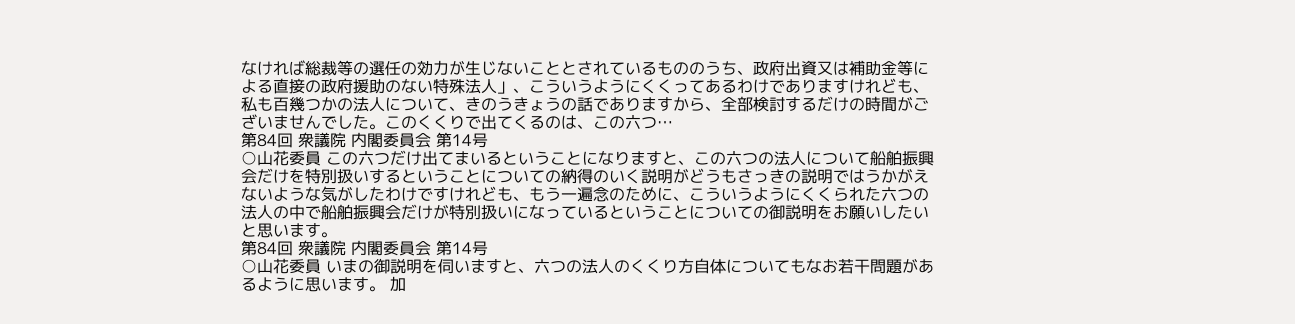なければ総裁等の選任の効力が生じないこととされているもののうち、政府出資又は補助金等による直接の政府援助のない特殊法人」、こういうようにくくってあるわけでありますけれども、私も百幾つかの法人について、きのうきょうの話でありますから、全部検討するだけの時間がございませんでした。このくくりで出てくるのは、この六つ…
第84回 衆議院 内閣委員会 第14号
○山花委員 この六つだけ出てまいるということになりますと、この六つの法人について船舶振興会だけを特別扱いするということについての納得のいく説明がどうもさっきの説明ではうかがえないような気がしたわけですけれども、もう一遍念のために、こういうようにくくられた六つの法人の中で船舶振興会だけが特別扱いになっているということについての御説明をお願いしたいと思います。
第84回 衆議院 内閣委員会 第14号
○山花委員 いまの御説明を伺いますと、六つの法人のくくり方自体についてもなお若干問題があるように思います。 加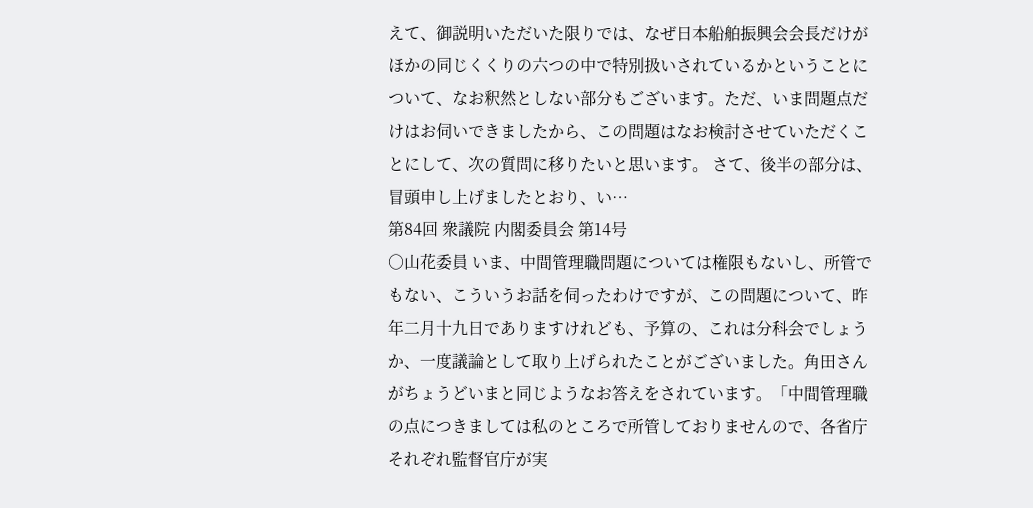えて、御説明いただいた限りでは、なぜ日本船舶振興会会長だけがほかの同じくくりの六つの中で特別扱いされているかということについて、なお釈然としない部分もございます。ただ、いま問題点だけはお伺いできましたから、この問題はなお検討させていただくことにして、次の質問に移りたいと思います。 さて、後半の部分は、冒頭申し上げましたとおり、い…
第84回 衆議院 内閣委員会 第14号
○山花委員 いま、中間管理職問題については権限もないし、所管でもない、こういうお話を伺ったわけですが、この問題について、昨年二月十九日でありますけれども、予算の、これは分科会でしょうか、一度議論として取り上げられたことがございました。角田さんがちょうどいまと同じようなお答えをされています。「中間管理職の点につきましては私のところで所管しておりませんので、各省庁それぞれ監督官庁が実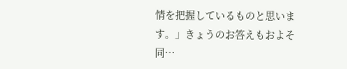情を把握しているものと思います。」きょうのお答えもおよそ同…